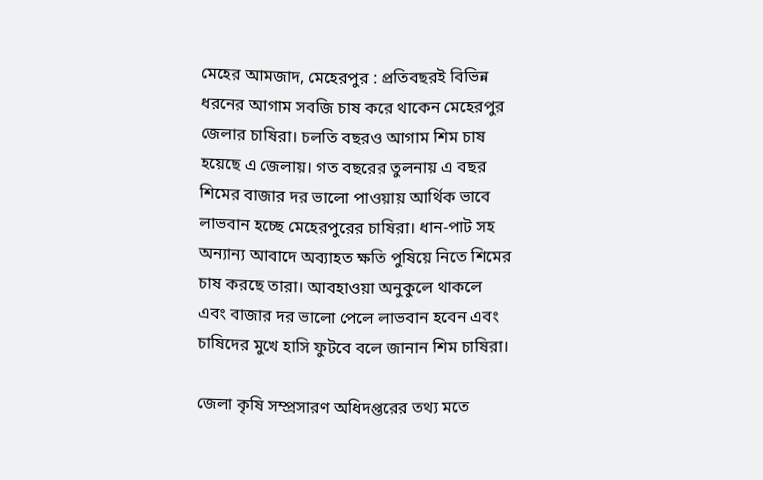মেহের আমজাদ, মেহেরপুর : প্রতিবছরই বিভিন্ন ধরনের আগাম সবজি চাষ করে থাকেন মেহেরপুর জেলার চাষিরা। চলতি বছরও আগাম শিম চাষ হয়েছে এ জেলায়। গত বছরের তুলনায় এ বছর শিমের বাজার দর ভালো পাওয়ায় আর্থিক ভাবে লাভবান হচ্ছে মেহেরপুরের চাষিরা। ধান-পাট সহ অন্যান্য আবাদে অব্যাহত ক্ষতি পুষিয়ে নিতে শিমের চাষ করছে তারা। আবহাওয়া অনুকুলে থাকলে এবং বাজার দর ভালো পেলে লাভবান হবেন এবং চাষিদের মুখে হাসি ফুটবে বলে জানান শিম চাষিরা।

জেলা কৃষি সম্প্রসারণ অধিদপ্তরের তথ্য মতে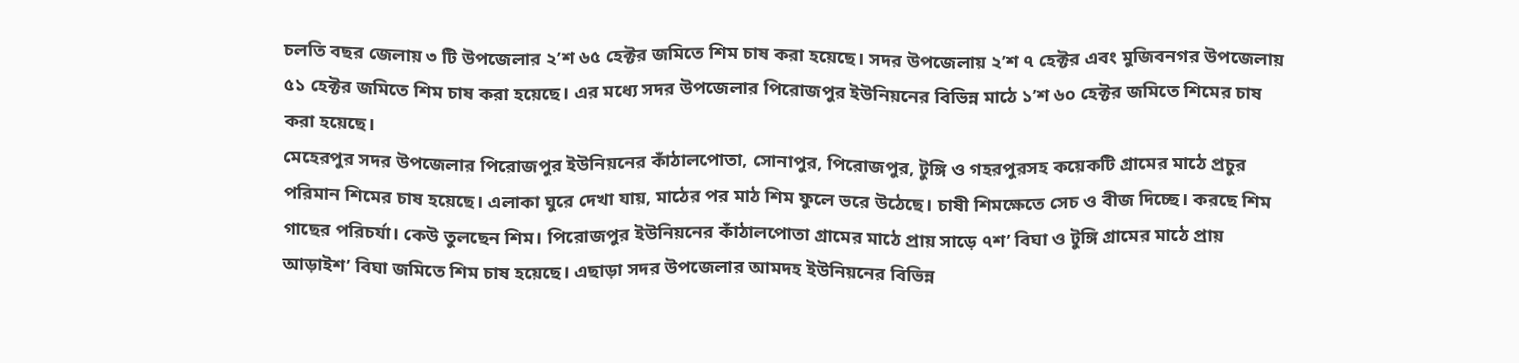চলতি বছর জেলায় ৩ টি উপজেলার ২’শ ৬৫ হেক্টর জমিতে শিম চাষ করা হয়েছে। সদর উপজেলায় ২’শ ৭ হেক্টর এবং মুজিবনগর উপজেলায় ৫১ হেক্টর জমিতে শিম চাষ করা হয়েছে। এর মধ্যে সদর উপজেলার পিরোজপুর ইউনিয়নের বিভিন্ন মাঠে ১’শ ৬০ হেক্টর জমিতে শিমের চাষ করা হয়েছে।
মেহেরপুর সদর উপজেলার পিরোজপুর ইউনিয়নের কাঁঠালপোতা, সোনাপুর, পিরোজপুর, টুঙ্গি ও গহরপুরসহ কয়েকটি গ্রামের মাঠে প্রচুর পরিমান শিমের চাষ হয়েছে। এলাকা ঘুরে দেখা যায়, মাঠের পর মাঠ শিম ফুলে ভরে উঠেছে। চাষী শিমক্ষেতে সেচ ও বীজ দিচ্ছে। করছে শিম গাছের পরিচর্যা। কেউ তুলছেন শিম। পিরোজপুর ইউনিয়নের কাঁঠালপোতা গ্রামের মাঠে প্রায় সাড়ে ৭শ’ বিঘা ও টুঙ্গি গ্রামের মাঠে প্রায় আড়াইশ’ বিঘা জমিতে শিম চাষ হয়েছে। এছাড়া সদর উপজেলার আমদহ ইউনিয়নের বিভিন্ন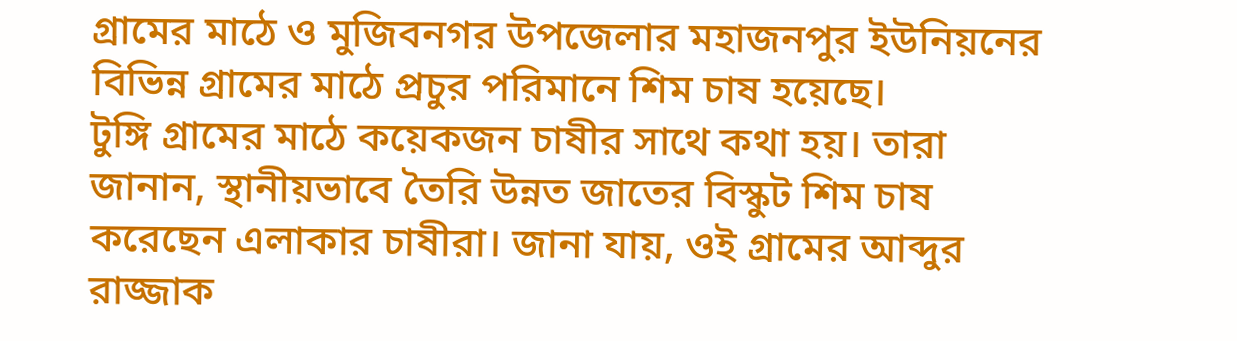গ্রামের মাঠে ও মুজিবনগর উপজেলার মহাজনপুর ইউনিয়নের বিভিন্ন গ্রামের মাঠে প্রচুর পরিমানে শিম চাষ হয়েছে।
টুঙ্গি গ্রামের মাঠে কয়েকজন চাষীর সাথে কথা হয়। তারা জানান, স্থানীয়ভাবে তৈরি উন্নত জাতের বিস্কুট শিম চাষ করেছেন এলাকার চাষীরা। জানা যায়, ওই গ্রামের আব্দুর রাজ্জাক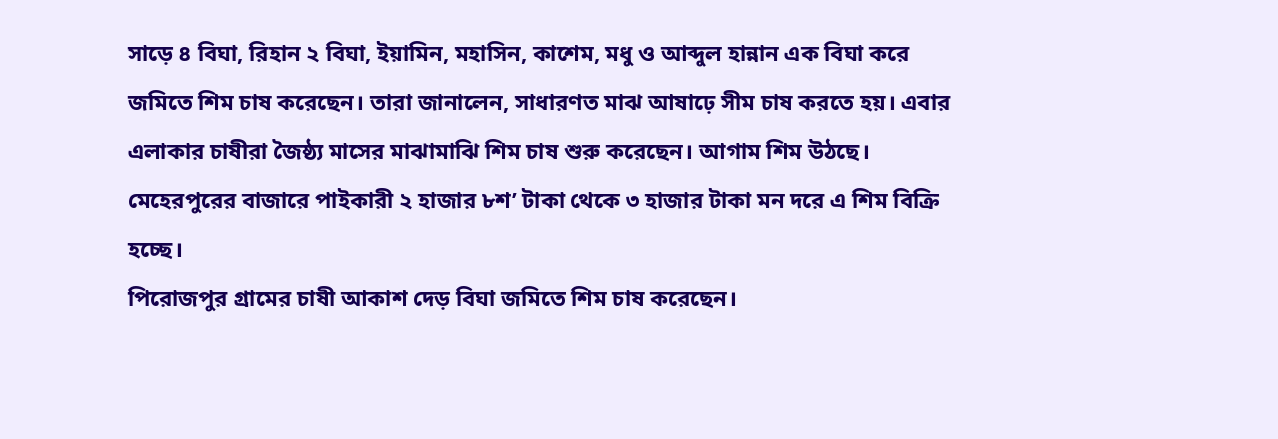সাড়ে ৪ বিঘা, রিহান ২ বিঘা, ইয়ামিন, মহাসিন, কাশেম, মধু ও আব্দুল হান্নান এক বিঘা করে জমিতে শিম চাষ করেছেন। তারা জানালেন, সাধারণত মাঝ আষাঢ়ে সীম চাষ করতে হয়। এবার এলাকার চাষীরা জৈষ্ঠ্য মাসের মাঝামাঝি শিম চাষ শুরু করেছেন। আগাম শিম উঠছে। মেহেরপুরের বাজারে পাইকারী ২ হাজার ৮শ’ টাকা থেকে ৩ হাজার টাকা মন দরে এ শিম বিক্রি হচ্ছে।
পিরোজপুর গ্রামের চাষী আকাশ দেড় বিঘা জমিতে শিম চাষ করেছেন।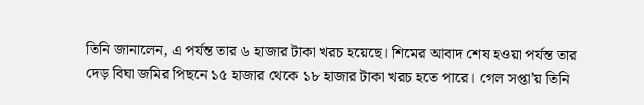তিনি জানালেন, এ পর্যন্ত তার ৬ হাজার টাকা খরচ হয়েছে। শিমের আবাদ শেষ হওয়া পর্যন্ত তার দেড় বিঘা জমির পিছনে ১৫ হাজার থেকে ১৮ হাজার টাকা খরচ হতে পারে। গেল সপ্তা’য় তিনি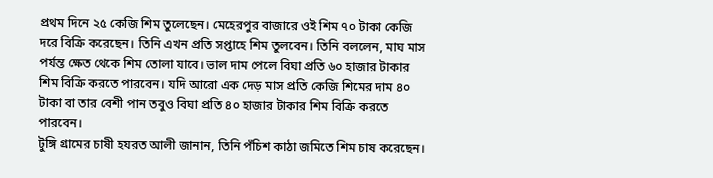প্রথম দিনে ২৫ কেজি শিম তুলেছেন। মেহেরপুর বাজারে ওই শিম ৭০ টাকা কেজি দরে বিক্রি করেছেন। তিনি এখন প্রতি সপ্তাহে শিম তুলবেন। তিনি বললেন, মাঘ মাস পর্যন্ত ক্ষেত থেকে শিম তোলা যাবে। ভাল দাম পেলে বিঘা প্রতি ৬০ হাজার টাকার শিম বিক্রি করতে পারবেন। যদি আরো এক দেড় মাস প্রতি কেজি শিমের দাম ৪০ টাকা বা তার বেশী পান তবুও বিঘা প্রতি ৪০ হাজার টাকার শিম বিক্রি করতে পারবেন।
টুঙ্গি গ্রামের চাষী হযরত আলী জানান, তিনি পঁচিশ কাঠা জমিতে শিম চাষ করেছেন।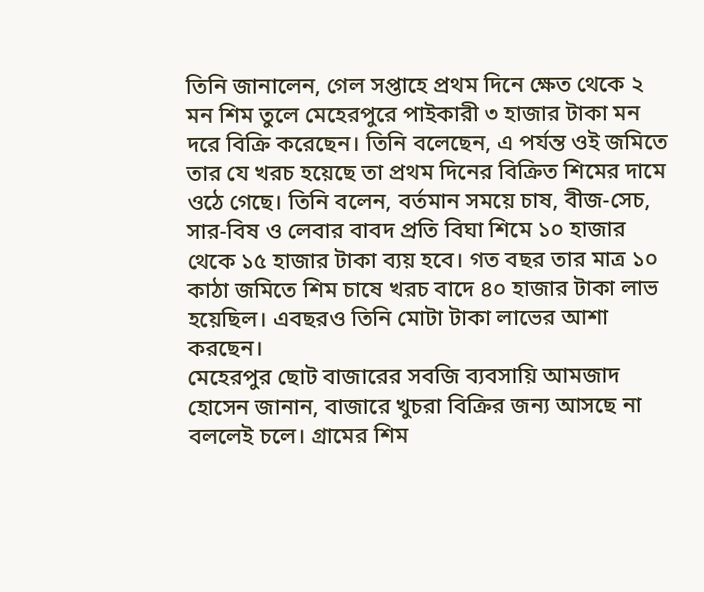তিনি জানালেন, গেল সপ্তাহে প্রথম দিনে ক্ষেত থেকে ২ মন শিম তুলে মেহেরপুরে পাইকারী ৩ হাজার টাকা মন দরে বিক্রি করেছেন। তিনি বলেছেন, এ পর্যন্ত ওই জমিতে তার যে খরচ হয়েছে তা প্রথম দিনের বিক্রিত শিমের দামে ওঠে গেছে। তিনি বলেন, বর্তমান সময়ে চাষ, বীজ-সেচ, সার-বিষ ও লেবার বাবদ প্রতি বিঘা শিমে ১০ হাজার থেকে ১৫ হাজার টাকা ব্যয় হবে। গত বছর তার মাত্র ১০ কাঠা জমিতে শিম চাষে খরচ বাদে ৪০ হাজার টাকা লাভ হয়েছিল। এবছরও তিনি মোটা টাকা লাভের আশা করছেন।
মেহেরপুর ছোট বাজারের সবজি ব্যবসায়ি আমজাদ হোসেন জানান, বাজারে খুচরা বিক্রির জন্য আসছে না বললেই চলে। গ্রামের শিম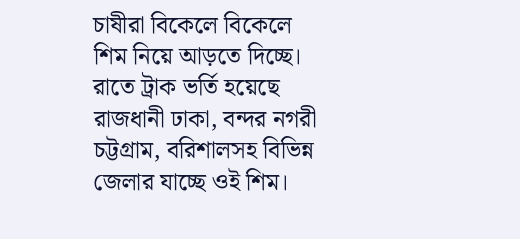চাষীরা বিকেলে বিকেলে শিম নিয়ে আড়তে দিচ্ছে। রাতে ট্রাক ভর্তি হয়েছে রাজধানী ঢাকা, বন্দর নগরী চট্টগ্রাম, বরিশালসহ বিভিন্ন জেলার যাচ্ছে ওই শিম।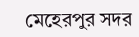মেহেরপুর সদর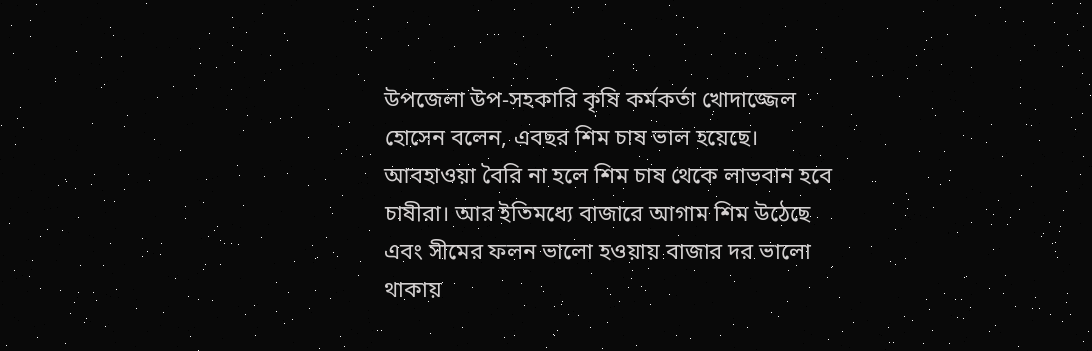উপজেলা উপ-সহকারি কৃষি কর্মকর্তা খোদাজ্জেল হোসেন বলেন, এবছর শিম চাষ ভাল হয়েছে। আবহাওয়া বৈরি না হলে শিম চাষ থেকে লাভবান হবে চাষীরা। আর ইতিমধ্যে বাজারে আগাম শিম উঠেছে এবং সীমের ফলন ভালো হওয়ায় বাজার দর ভালো থাকায়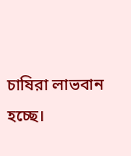চাষিরা লাভবান হচ্ছে।